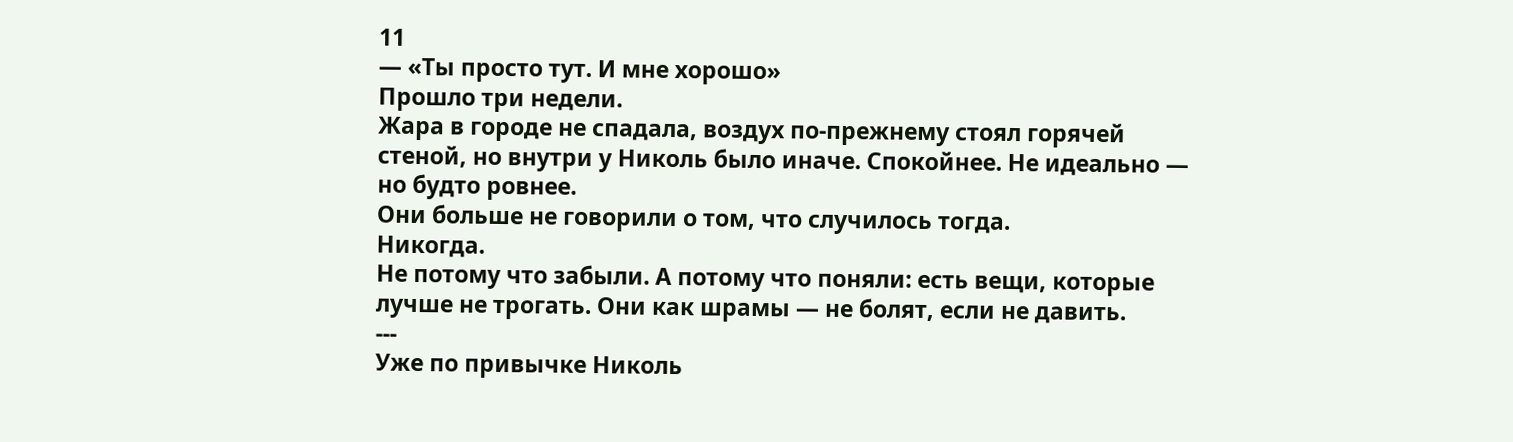11
— «Ты просто тут. И мне хорошо»
Прошло три недели.
Жара в городе не спадала, воздух по-прежнему стоял горячей стеной, но внутри у Николь было иначе. Спокойнее. Не идеально — но будто ровнее.
Они больше не говорили о том, что случилось тогда.
Никогда.
Не потому что забыли. А потому что поняли: есть вещи, которые лучше не трогать. Они как шрамы — не болят, если не давить.
---
Уже по привычке Николь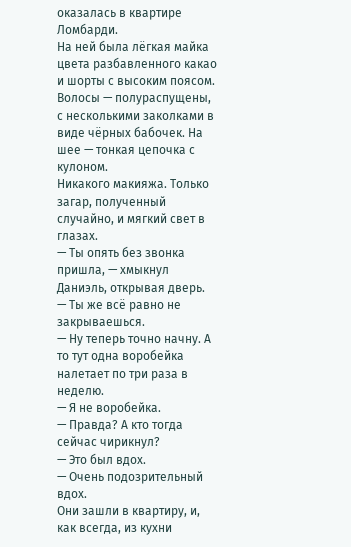оказалась в квартире Ломбарди.
На ней была лёгкая майка цвета разбавленного какао и шорты с высоким поясом. Волосы — полураспущены, с несколькими заколками в виде чёрных бабочек. На шее — тонкая цепочка с кулоном.
Никакого макияжа. Только загар, полученный случайно, и мягкий свет в глазах.
— Ты опять без звонка пришла, — хмыкнул Даниэль, открывая дверь.
— Ты же всё равно не закрываешься.
— Ну теперь точно начну. А то тут одна воробейка налетает по три раза в неделю.
— Я не воробейка.
— Правда? А кто тогда сейчас чирикнул?
— Это был вдох.
— Очень подозрительный вдох.
Они зашли в квартиру, и, как всегда, из кухни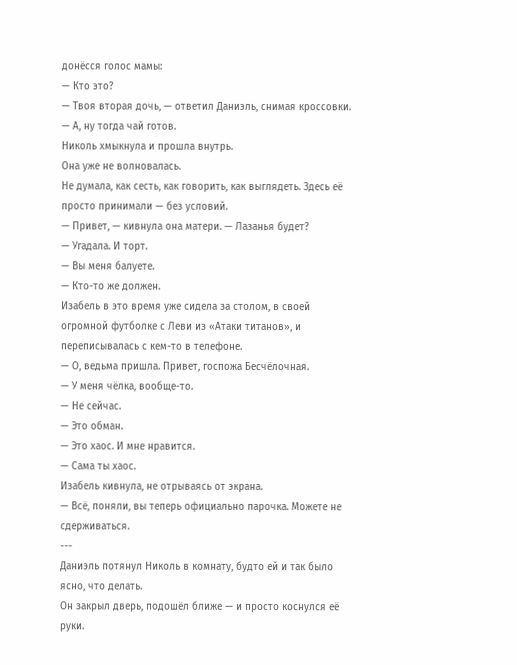донёсся голос мамы:
— Кто это?
— Твоя вторая дочь, — ответил Даниэль, снимая кроссовки.
— А, ну тогда чай готов.
Николь хмыкнула и прошла внутрь.
Она уже не волновалась.
Не думала, как сесть, как говорить, как выглядеть. Здесь её просто принимали — без условий.
— Привет, — кивнула она матери. — Лазанья будет?
— Угадала. И торт.
— Вы меня балуете.
— Кто-то же должен.
Изабель в это время уже сидела за столом, в своей огромной футболке с Леви из «Атаки титанов», и переписывалась с кем-то в телефоне.
— О, ведьма пришла. Привет, госпожа Бесчёлочная.
— У меня чёлка, вообще-то.
— Не сейчас.
— Это обман.
— Это хаос. И мне нравится.
— Сама ты хаос.
Изабель кивнула, не отрываясь от экрана.
— Всё, поняли, вы теперь официально парочка. Можете не сдерживаться.
---
Даниэль потянул Николь в комнату, будто ей и так было ясно, что делать.
Он закрыл дверь, подошёл ближе — и просто коснулся её руки.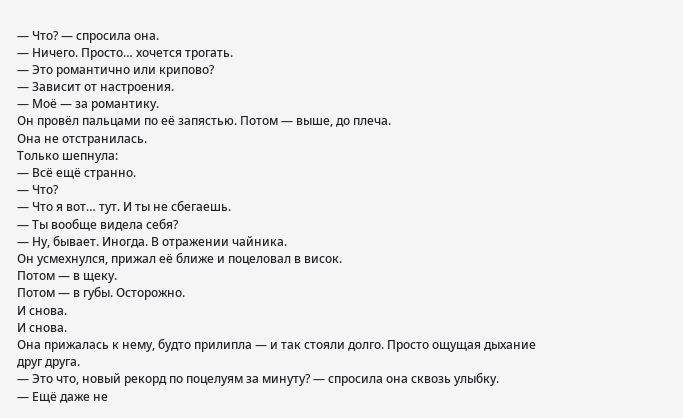— Что? — спросила она.
— Ничего. Просто… хочется трогать.
— Это романтично или крипово?
— Зависит от настроения.
— Моё — за романтику.
Он провёл пальцами по её запястью. Потом — выше, до плеча.
Она не отстранилась.
Только шепнула:
— Всё ещё странно.
— Что?
— Что я вот… тут. И ты не сбегаешь.
— Ты вообще видела себя?
— Ну, бывает. Иногда. В отражении чайника.
Он усмехнулся, прижал её ближе и поцеловал в висок.
Потом — в щеку.
Потом — в губы. Осторожно.
И снова.
И снова.
Она прижалась к нему, будто прилипла — и так стояли долго. Просто ощущая дыхание друг друга.
— Это что, новый рекорд по поцелуям за минуту? — спросила она сквозь улыбку.
— Ещё даже не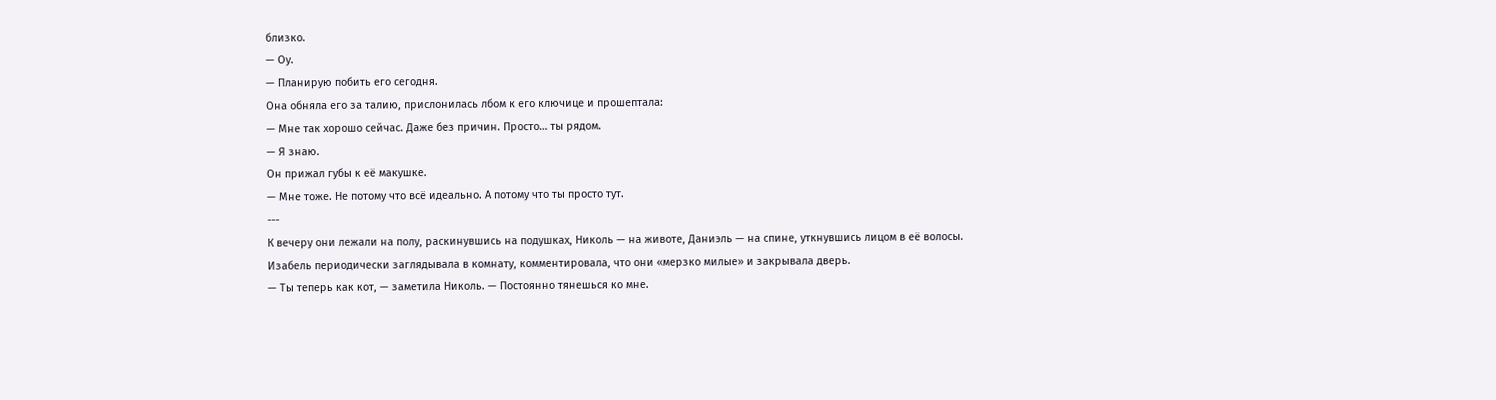близко.
— Оу.
— Планирую побить его сегодня.
Она обняла его за талию, прислонилась лбом к его ключице и прошептала:
— Мне так хорошо сейчас. Даже без причин. Просто… ты рядом.
— Я знаю.
Он прижал губы к её макушке.
— Мне тоже. Не потому что всё идеально. А потому что ты просто тут.
---
К вечеру они лежали на полу, раскинувшись на подушках, Николь — на животе, Даниэль — на спине, уткнувшись лицом в её волосы.
Изабель периодически заглядывала в комнату, комментировала, что они «мерзко милые» и закрывала дверь.
— Ты теперь как кот, — заметила Николь. — Постоянно тянешься ко мне.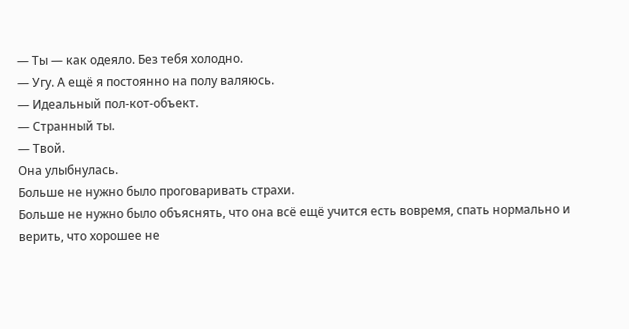— Ты — как одеяло. Без тебя холодно.
— Угу. А ещё я постоянно на полу валяюсь.
— Идеальный пол-кот-объект.
— Странный ты.
— Твой.
Она улыбнулась.
Больше не нужно было проговаривать страхи.
Больше не нужно было объяснять, что она всё ещё учится есть вовремя, спать нормально и верить, что хорошее не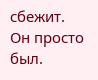сбежит.
Он просто был.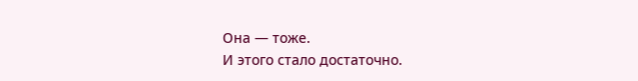Она — тоже.
И этого стало достаточно.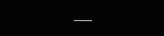___